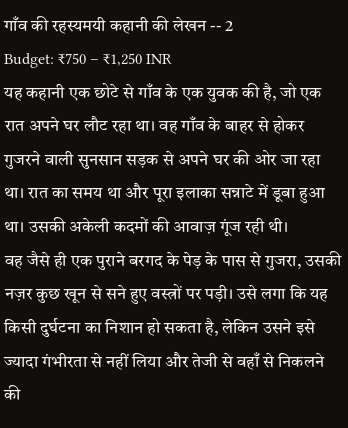गाँव की रहस्यमयी कहानी की लेखन -- 2
Budget: ₹750 – ₹1,250 INR
यह कहानी एक छोटे से गाँव के एक युवक की है, जो एक रात अपने घर लौट रहा था। वह गाँव के बाहर से होकर गुजरने वाली सुनसान सड़क से अपने घर की ओर जा रहा था। रात का समय था और पूरा इलाका सन्नाटे में डूबा हुआ था। उसकी अकेली कदमों की आवाज़ गूंज रही थी।
वह जैसे ही एक पुराने बरगद के पेड़ के पास से गुजरा, उसकी नज़र कुछ खून से सने हुए वस्त्रों पर पड़ी। उसे लगा कि यह किसी दुर्घटना का निशान हो सकता है, लेकिन उसने इसे ज्यादा गंभीरता से नहीं लिया और तेजी से वहाँ से निकलने की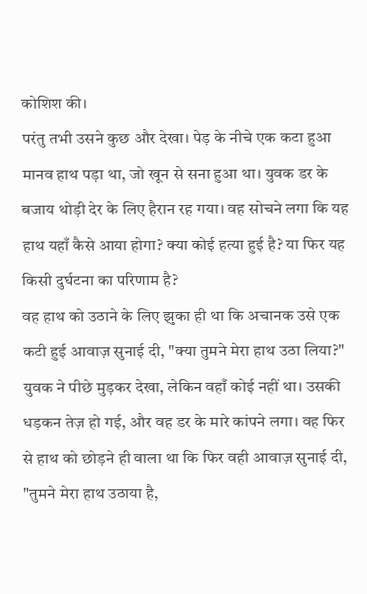कोशिश की।
परंतु तभी उसने कुछ और देखा। पेड़ के नीचे एक कटा हुआ मानव हाथ पड़ा था, जो खून से सना हुआ था। युवक डर के बजाय थोड़ी देर के लिए हैरान रह गया। वह सोचने लगा कि यह हाथ यहाँ कैसे आया होगा? क्या कोई हत्या हुई है? या फिर यह किसी दुर्घटना का परिणाम है?
वह हाथ को उठाने के लिए झुका ही था कि अचानक उसे एक कटी हुई आवाज़ सुनाई दी, "क्या तुमने मेरा हाथ उठा लिया?"
युवक ने पीछे मुड़कर देखा, लेकिन वहाँ कोई नहीं था। उसकी धड़कन तेज़ हो गई, और वह डर के मारे कांपने लगा। वह फिर से हाथ को छोड़ने ही वाला था कि फिर वही आवाज़ सुनाई दी, "तुमने मेरा हाथ उठाया है,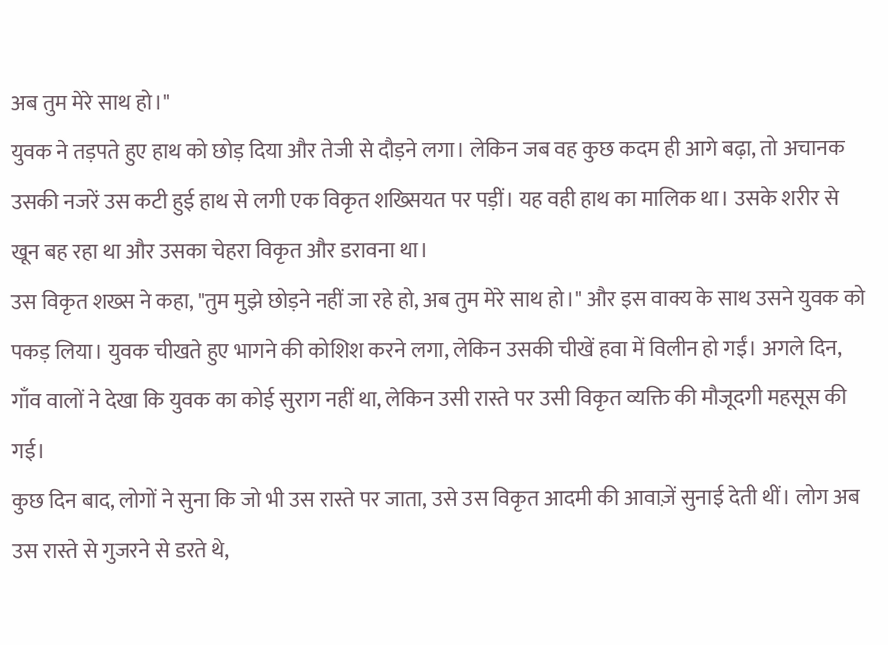अब तुम मेरे साथ हो।"
युवक ने तड़पते हुए हाथ को छोड़ दिया और तेजी से दौड़ने लगा। लेकिन जब वह कुछ कदम ही आगे बढ़ा, तो अचानक उसकी नजरें उस कटी हुई हाथ से लगी एक विकृत शख्सियत पर पड़ीं। यह वही हाथ का मालिक था। उसके शरीर से खून बह रहा था और उसका चेहरा विकृत और डरावना था।
उस विकृत शख्स ने कहा, "तुम मुझे छोड़ने नहीं जा रहे हो, अब तुम मेरे साथ हो।" और इस वाक्य के साथ उसने युवक को पकड़ लिया। युवक चीखते हुए भागने की कोशिश करने लगा, लेकिन उसकी चीखें हवा में विलीन हो गईं। अगले दिन, गाँव वालों ने देखा कि युवक का कोई सुराग नहीं था, लेकिन उसी रास्ते पर उसी विकृत व्यक्ति की मौजूदगी महसूस की गई।
कुछ दिन बाद, लोगों ने सुना कि जो भी उस रास्ते पर जाता, उसे उस विकृत आदमी की आवाज़ें सुनाई देती थीं। लोग अब उस रास्ते से गुजरने से डरते थे,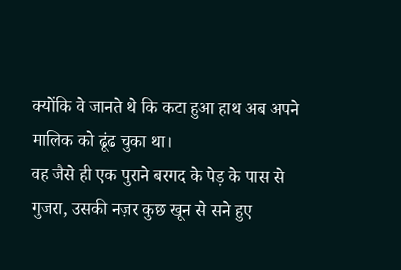क्योंकि वे जानते थे कि कटा हुआ हाथ अब अपने मालिक को ढूंढ चुका था।
वह जैसे ही एक पुराने बरगद के पेड़ के पास से गुजरा, उसकी नज़र कुछ खून से सने हुए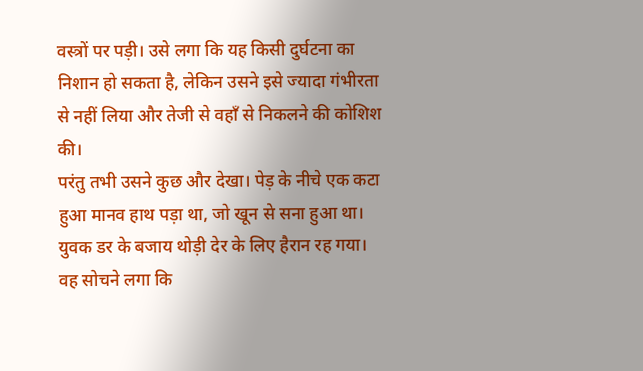वस्त्रों पर पड़ी। उसे लगा कि यह किसी दुर्घटना का निशान हो सकता है, लेकिन उसने इसे ज्यादा गंभीरता से नहीं लिया और तेजी से वहाँ से निकलने की कोशिश की।
परंतु तभी उसने कुछ और देखा। पेड़ के नीचे एक कटा हुआ मानव हाथ पड़ा था, जो खून से सना हुआ था। युवक डर के बजाय थोड़ी देर के लिए हैरान रह गया। वह सोचने लगा कि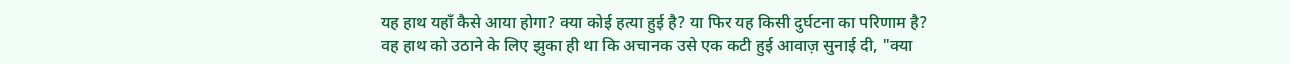यह हाथ यहाँ कैसे आया होगा? क्या कोई हत्या हुई है? या फिर यह किसी दुर्घटना का परिणाम है?
वह हाथ को उठाने के लिए झुका ही था कि अचानक उसे एक कटी हुई आवाज़ सुनाई दी, "क्या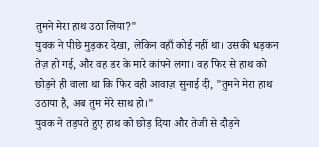तुमने मेरा हाथ उठा लिया?"
युवक ने पीछे मुड़कर देखा, लेकिन वहाँ कोई नहीं था। उसकी धड़कन तेज़ हो गई, और वह डर के मारे कांपने लगा। वह फिर से हाथ को छोड़ने ही वाला था कि फिर वही आवाज़ सुनाई दी, "तुमने मेरा हाथ उठाया है, अब तुम मेरे साथ हो।"
युवक ने तड़पते हुए हाथ को छोड़ दिया और तेजी से दौड़ने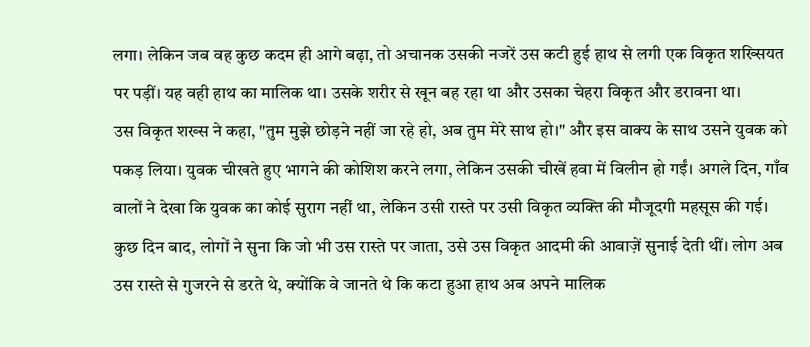लगा। लेकिन जब वह कुछ कदम ही आगे बढ़ा, तो अचानक उसकी नजरें उस कटी हुई हाथ से लगी एक विकृत शख्सियत पर पड़ीं। यह वही हाथ का मालिक था। उसके शरीर से खून बह रहा था और उसका चेहरा विकृत और डरावना था।
उस विकृत शख्स ने कहा, "तुम मुझे छोड़ने नहीं जा रहे हो, अब तुम मेरे साथ हो।" और इस वाक्य के साथ उसने युवक को पकड़ लिया। युवक चीखते हुए भागने की कोशिश करने लगा, लेकिन उसकी चीखें हवा में विलीन हो गईं। अगले दिन, गाँव वालों ने देखा कि युवक का कोई सुराग नहीं था, लेकिन उसी रास्ते पर उसी विकृत व्यक्ति की मौजूदगी महसूस की गई।
कुछ दिन बाद, लोगों ने सुना कि जो भी उस रास्ते पर जाता, उसे उस विकृत आदमी की आवाज़ें सुनाई देती थीं। लोग अब उस रास्ते से गुजरने से डरते थे, क्योंकि वे जानते थे कि कटा हुआ हाथ अब अपने मालिक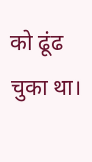को ढूंढ चुका था।